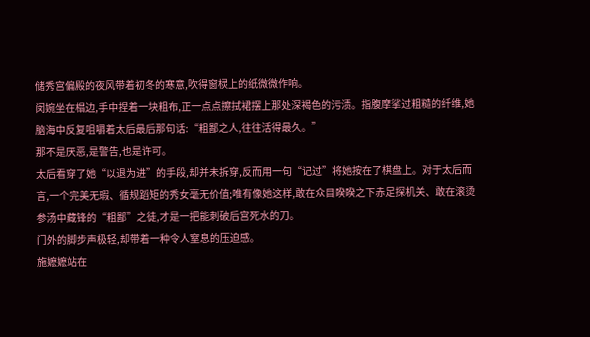储秀宫偏殿的夜风带着初冬的寒意,吹得窗棂上的纸微微作响。
闵婉坐在榻边,手中捏着一块粗布,正一点点擦拭裙摆上那处深褐色的污渍。指腹摩挲过粗糙的纤维,她脑海中反复咀嚼着太后最后那句话:“粗鄙之人,往往活得最久。”
那不是厌恶,是警告,也是许可。
太后看穿了她“以退为进”的手段,却并未拆穿,反而用一句“记过”将她按在了棋盘上。对于太后而言,一个完美无瑕、循规蹈矩的秀女毫无价值;唯有像她这样,敢在众目睽睽之下赤足探机关、敢在滚烫参汤中藏锋的“粗鄙”之徒,才是一把能刺破后宫死水的刀。
门外的脚步声极轻,却带着一种令人窒息的压迫感。
施嬷嬷站在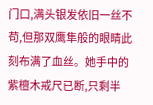门口,满头银发依旧一丝不苟,但那双鹰隼般的眼睛此刻布满了血丝。她手中的紫檀木戒尺已断,只剩半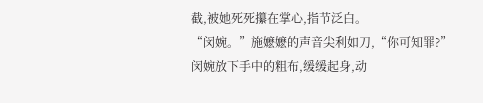截,被她死死攥在掌心,指节泛白。
“闵婉。”施嬷嬷的声音尖利如刀,“你可知罪?”
闵婉放下手中的粗布,缓缓起身,动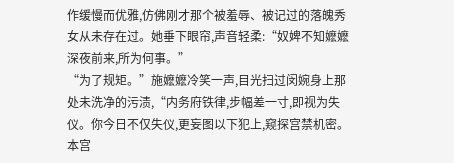作缓慢而优雅,仿佛刚才那个被羞辱、被记过的落魄秀女从未存在过。她垂下眼帘,声音轻柔:“奴婢不知嬷嬷深夜前来,所为何事。”
“为了规矩。”施嬷嬷冷笑一声,目光扫过闵婉身上那处未洗净的污渍,“内务府铁律,步幅差一寸,即视为失仪。你今日不仅失仪,更妄图以下犯上,窥探宫禁机密。本宫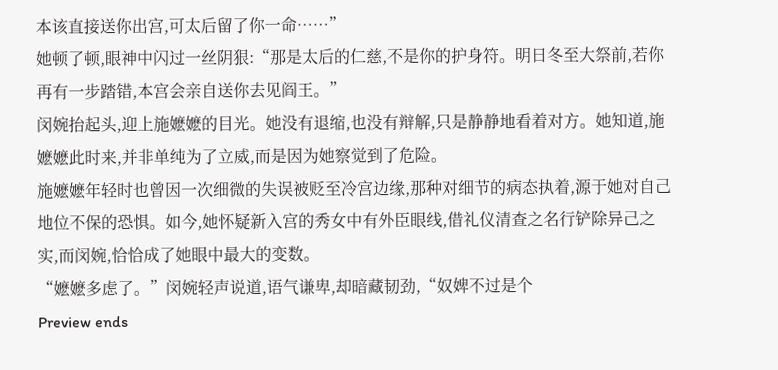本该直接送你出宫,可太后留了你一命……”
她顿了顿,眼神中闪过一丝阴狠:“那是太后的仁慈,不是你的护身符。明日冬至大祭前,若你再有一步踏错,本宫会亲自送你去见阎王。”
闵婉抬起头,迎上施嬷嬷的目光。她没有退缩,也没有辩解,只是静静地看着对方。她知道,施嬷嬷此时来,并非单纯为了立威,而是因为她察觉到了危险。
施嬷嬷年轻时也曾因一次细微的失误被贬至冷宫边缘,那种对细节的病态执着,源于她对自己地位不保的恐惧。如今,她怀疑新入宫的秀女中有外臣眼线,借礼仪清查之名行铲除异己之实,而闵婉,恰恰成了她眼中最大的变数。
“嬷嬷多虑了。”闵婉轻声说道,语气谦卑,却暗藏韧劲,“奴婢不过是个
Preview ends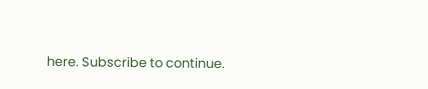here. Subscribe to continue.